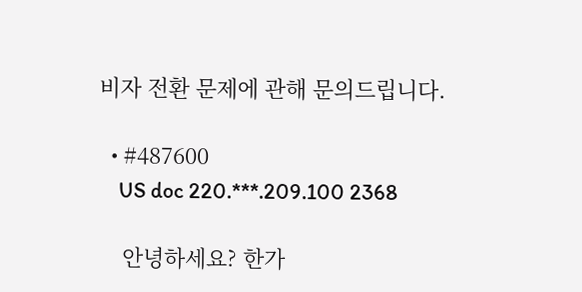비자 전환 문제에 관해 문의드립니다.

  • #487600
    US doc 220.***.209.100 2368

    안녕하세요? 한가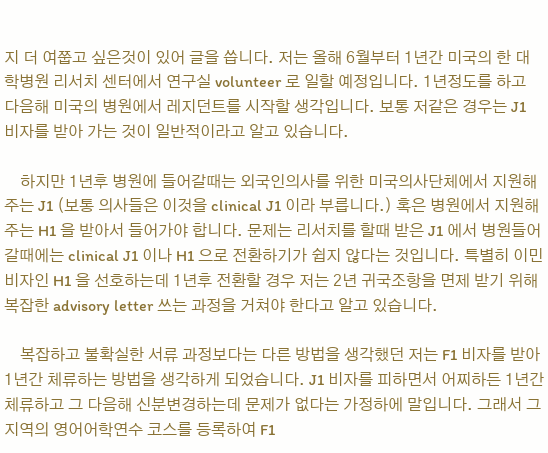지 더 여쭙고 싶은것이 있어 글을 씁니다. 저는 올해 6월부터 1년간 미국의 한 대학병원 리서치 센터에서 연구실 volunteer 로 일할 예정입니다. 1년정도를 하고 다음해 미국의 병원에서 레지던트를 시작할 생각입니다. 보통 저같은 경우는 J1 비자를 받아 가는 것이 일반적이라고 알고 있습니다.

    하지만 1년후 병원에 들어갈때는 외국인의사를 위한 미국의사단체에서 지원해주는 J1 (보통 의사들은 이것을 clinical J1 이라 부릅니다.) 혹은 병원에서 지원해주는 H1 을 받아서 들어가야 합니다. 문제는 리서치를 할때 받은 J1 에서 병원들어 갈때에는 clinical J1 이나 H1 으로 전환하기가 쉽지 않다는 것입니다. 특별히 이민비자인 H1 을 선호하는데 1년후 전환할 경우 저는 2년 귀국조항을 면제 받기 위해 복잡한 advisory letter 쓰는 과정을 거쳐야 한다고 알고 있습니다.

    복잡하고 불확실한 서류 과정보다는 다른 방법을 생각했던 저는 F1 비자를 받아 1년간 체류하는 방법을 생각하게 되었습니다. J1 비자를 피하면서 어찌하든 1년간 체류하고 그 다음해 신분변경하는데 문제가 없다는 가정하에 말입니다. 그래서 그 지역의 영어어학연수 코스를 등록하여 F1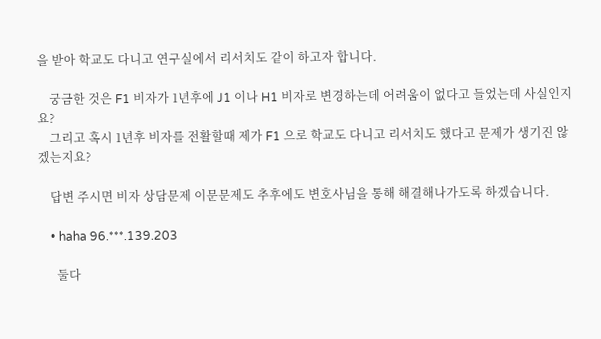을 받아 학교도 다니고 연구실에서 리서치도 같이 하고자 합니다.

    궁금한 것은 F1 비자가 1년후에 J1 이나 H1 비자로 변경하는데 어려움이 없다고 들었는데 사실인지요?
    그리고 혹시 1년후 비자를 전활할때 제가 F1 으로 학교도 다니고 리서치도 했다고 문제가 생기진 않겠는지요?

    답변 주시면 비자 상담문제 이문문제도 추후에도 변호사님을 통해 해결해나가도록 하겠습니다.

    • haha 96.***.139.203

      둘다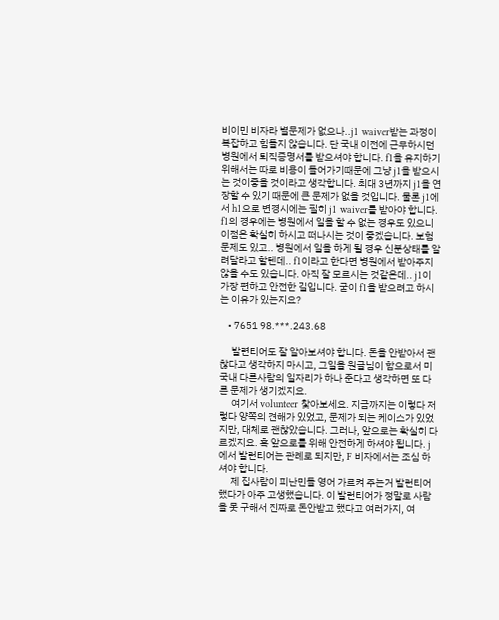비이민 비자라 별문제가 없으나..j1 waiver받는 과정이 복잡하고 힘들지 않습니다. 단 국내 이전에 근무하시던 병원에서 퇴직증명서를 받으셔야 합니다. f1을 유지하기 위해서는 따로 비용이 들어가기때문에 그냥 j1을 받으시는 것이좋을 것이라고 생각합니다. 최대 3년까지 j1을 연장할 수 있기 때문에 큰 문제가 없을 것입니다. 물론 j1에서 h1으로 변경시에는 필히 j1 waiver를 받아야 합니다. f1의 경우에는 병원에서 일을 할 수 없는 경우도 있으니 이점은 확실히 하시고 떠나시는 것이 좋겠습니다. 보험문제도 있고.. 병원에서 일을 하게 될 경우 신분상태를 알려달라고 할텐데.. f1이라고 한다면 병원에서 받아주지 않을 수도 있습니다. 아직 잘 모르시는 것같은데.. j1이 가장 편하고 안전한 길입니다. 굳이 f1을 받으려고 하시는 이유가 있는지요?

    • 7651 98.***.243.68

      발련티어도 잘 알아보셔야 합니다. 돈을 안받아서 괜찮다고 생각하지 마시고, 그일을 원글님이 함으로서 미국내 다른사람의 일자리가 하나 준다고 생각하면 또 다른 문제가 생기겠지요.
      여기서 volunteer 찿아보세요. 지금까지는 이렇다 저렇다 양쪽의 견해가 있었고, 문제가 되는 케이스가 있었지만, 대체로 괜찮았습니다. 그러나, 앞으로는 확실히 다르겠지요. 혹 앞으로를 위해 안전하게 하셔야 됩니다. j에서 발런티어는 관례로 되지만, F 비자에서는 조심 하셔야 합니다.
      제 집사람이 피난민들 영어 가르켜 주는거 발런티어 했다가 아주 고생했습니다. 이 발런티어가 정말로 사람을 못 구해서 진짜로 돈안받고 했다고 여러가지, 여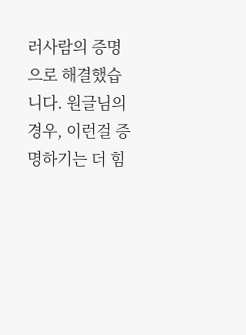러사람의 증명으로 해결했습니다. 원글님의 경우, 이런걸 증명하기는 더 힘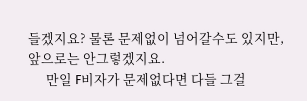들겠지요? 물론 문제없이 넘어갈수도 있지만, 앞으로는 안그렇겠지요.
      만일 F비자가 문제없다면 다들 그걸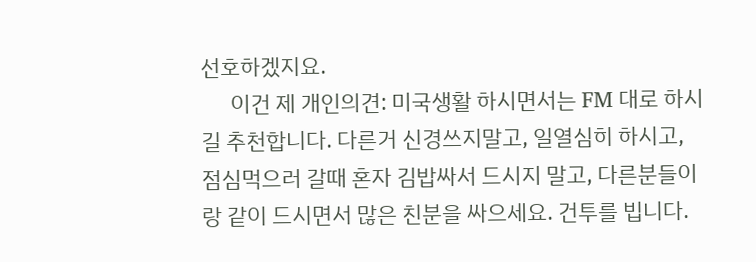선호하겠지요.
      이건 제 개인의견: 미국생활 하시면서는 FM 대로 하시길 추천합니다. 다른거 신경쓰지말고, 일열심히 하시고, 점심먹으러 갈때 혼자 김밥싸서 드시지 말고, 다른분들이랑 같이 드시면서 많은 친분을 싸으세요. 건투를 빕니다.